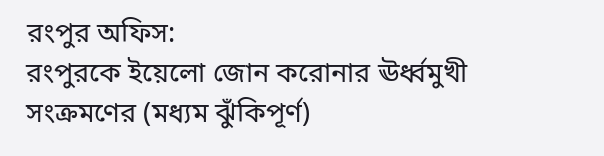রংপুর অফিস:
রংপুরকে ইয়েলো জোন করোনার ঊর্ধ্বমুখী সংক্রমণের (মধ্যম ঝুঁকিপূর্ণ)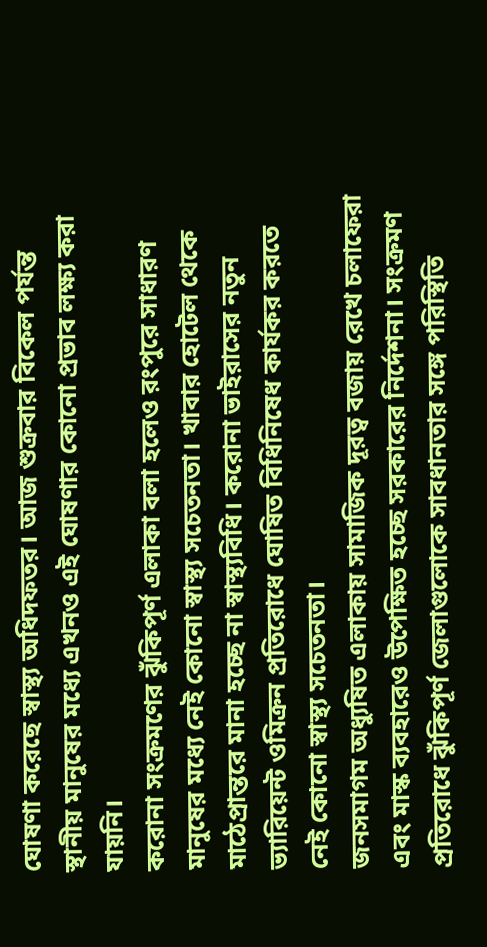ঘোষণা করেছে স্বাস্থ্য অধিদফতর। আজ শুক্রবার বিকেল পর্যন্ত স্থানীয় মানুষের মধ্যে এখনও এই ঘোষণার কোনো প্রভাব লক্ষ্য করা যায়নি।
করোনা সংক্রমণের ঝুঁকিপূর্ণ এলাকা বলা হলেও রংপুরে সাধারণ মানুষের মধ্যে নেই কোনো স্বাস্থ্য সচেতনতা। খাবার হোটেল থেকে মাঠেপ্রান্তরে মানা হচ্ছে না স্বাস্থ্যবিধি। করোনা ভাইরাসের নতুন ভ্যারিয়েন্ট ওমিক্রন প্রতিরোধে ঘোষিত বিধিনিষেধ কার্যকর করতে নেই কোনো স্বাস্থ্য সচেতনতা।
জনসমাগম অধ্যুষিত এলাকায় সামাজিক দূরত্ব বজায় রেখে চলাফেরা এবং মাস্ক ব্যবহারেও উপেক্ষিত হচ্ছে সরকারের নির্দেশনা। সংক্রমণ প্রতিরোধে ঝুঁকিপূর্ণ জেলাগুলোকে সাবধানতার সঙ্গে পরিস্থিতি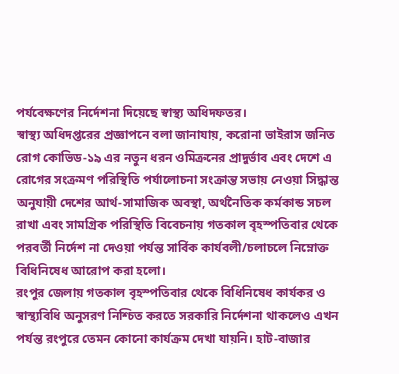পর্যবেক্ষণের নির্দেশনা দিয়েছে স্বাস্থ্য অধিদফতর।
স্বাস্থ্য অধিদপ্তরের প্রজ্ঞাপনে বলা জানাযায়, করোনা ভাইরাস জনিত রোগ কোভিড-১৯ এর নতুন ধরন ওমিক্রনের প্রাদুর্ভাব এবং দেশে এ রোগের সংক্রমণ পরিস্থিতি পর্যালোচনা সংক্রান্ত সভায় নেওয়া সিদ্ধান্ত অনুযায়ী দেশের আর্থ-সামাজিক অবস্থা, অর্থনৈতিক কর্মকান্ড সচল রাখা এবং সামগ্রিক পরিস্থিতি বিবেচনায় গতকাল বৃহস্পতিবার থেকে পরবর্তী নির্দেশ না দেওয়া পর্যন্ত সার্বিক কার্যবলী/চলাচলে নিম্নোক্ত বিধিনিষেধ আরোপ করা হলো।
রংপুর জেলায় গতকাল বৃহস্পতিবার থেকে বিধিনিষেধ কার্যকর ও স্বাস্থ্যবিধি অনুসরণ নিশ্চিত করতে সরকারি নির্দেশনা থাকলেও এখন পর্যন্ত রংপুরে তেমন কোনো কার্যক্রম দেখা যায়নি। হাট-বাজার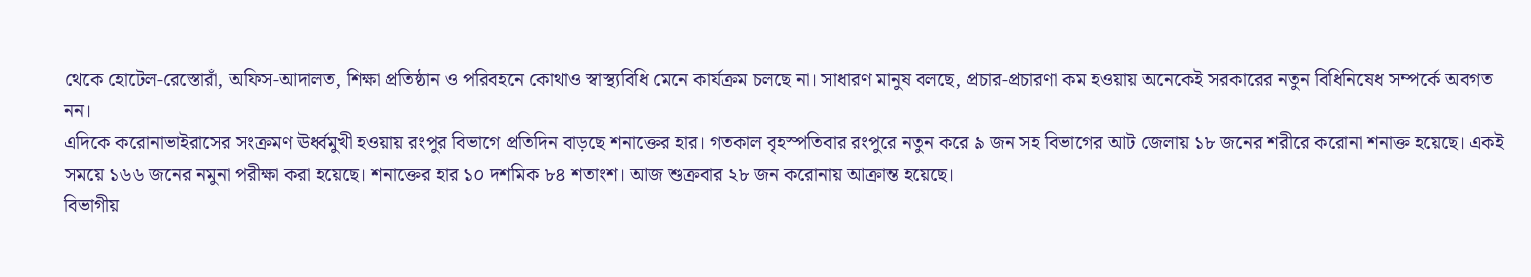থেকে হোটেল-রেস্তোরাঁ, অফিস-আদালত, শিক্ষা প্রতিষ্ঠান ও পরিবহনে কোথাও স্বাস্থ্যবিধি মেনে কার্যক্রম চলছে না। সাধারণ মানুষ বলছে, প্রচার-প্রচারণা কম হওয়ায় অনেকেই সরকারের নতুন বিধিনিষেধ সম্পর্কে অবগত নন।
এদিকে করোনাভাইরাসের সংক্রমণ ঊর্ধ্বমুখী হওয়ায় রংপুর বিভাগে প্রতিদিন বাড়ছে শনাক্তের হার। গতকাল বৃহস্পতিবার রংপুরে নতুন করে ৯ জন সহ বিভাগের আট জেলায় ১৮ জনের শরীরে করোনা শনাক্ত হয়েছে। একই সময়ে ১৬৬ জনের নমুনা পরীক্ষা করা হয়েছে। শনাক্তের হার ১০ দশমিক ৮৪ শতাংশ। আজ শুক্রবার ২৮ জন করোনায় আক্রান্ত হয়েছে।
বিভাগীয়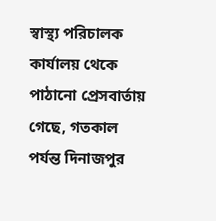স্বাস্থ্য পরিচালক কার্যালয় থেকে পাঠানো প্রেসবার্তায় গেছে, গতকাল পর্যন্ত দিনাজপুর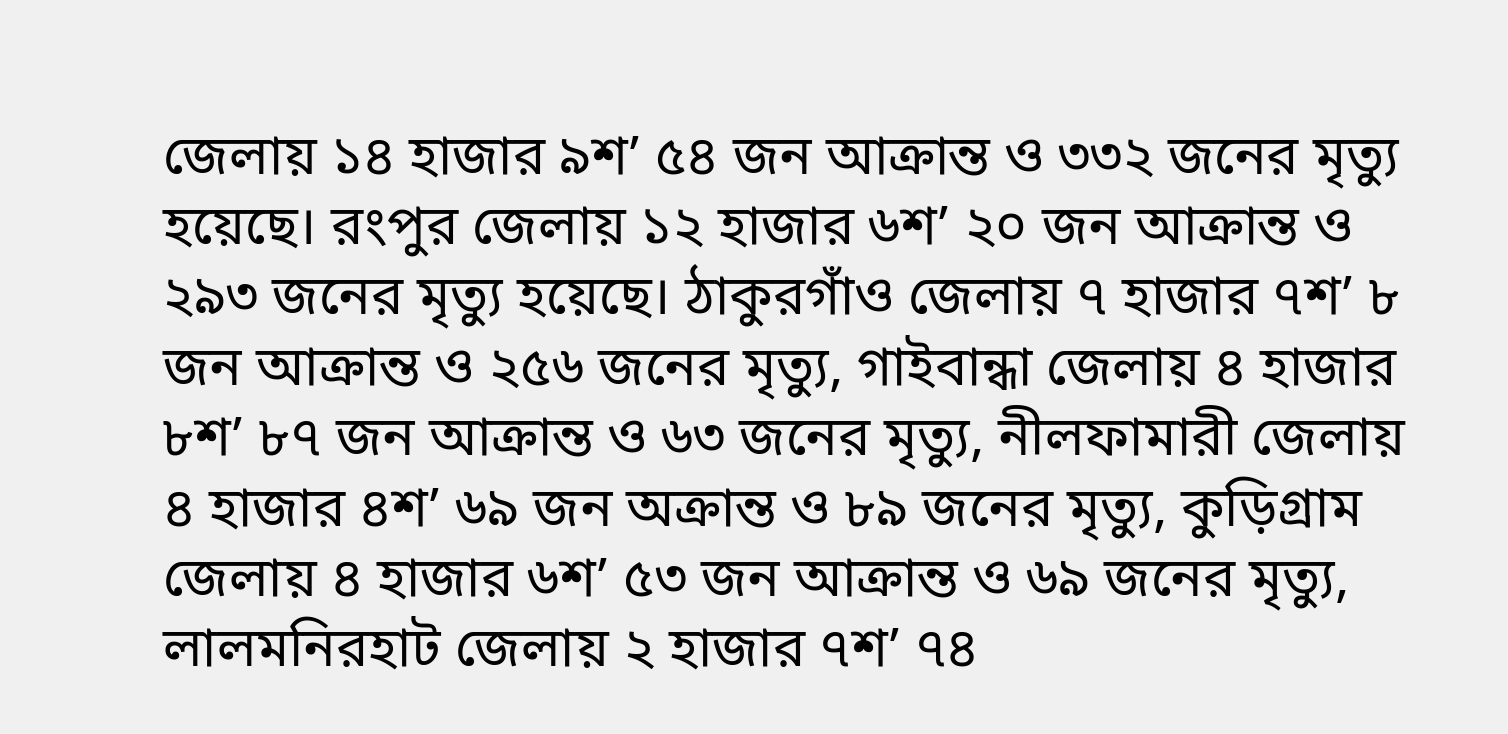জেলায় ১৪ হাজার ৯শ’ ৫৪ জন আক্রান্ত ও ৩৩২ জনের মৃত্যু হয়েছে। রংপুর জেলায় ১২ হাজার ৬শ’ ২০ জন আক্রান্ত ও ২৯৩ জনের মৃত্যু হয়েছে। ঠাকুরগাঁও জেলায় ৭ হাজার ৭শ’ ৮ জন আক্রান্ত ও ২৫৬ জনের মৃত্যু, গাইবান্ধা জেলায় ৪ হাজার ৮শ’ ৮৭ জন আক্রান্ত ও ৬৩ জনের মৃত্যু, নীলফামারী জেলায় ৪ হাজার ৪শ’ ৬৯ জন অক্রান্ত ও ৮৯ জনের মৃত্যু, কুড়িগ্রাম জেলায় ৪ হাজার ৬শ’ ৫৩ জন আক্রান্ত ও ৬৯ জনের মৃত্যু, লালমনিরহাট জেলায় ২ হাজার ৭শ’ ৭৪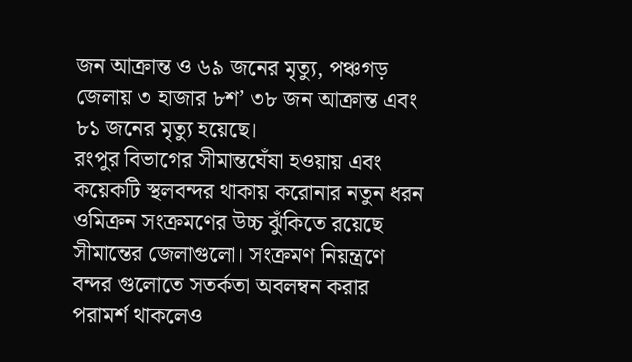জন আক্রান্ত ও ৬৯ জনের মৃত্যু, পঞ্চগড় জেলায় ৩ হাজার ৮শ’ ৩৮ জন আক্রান্ত এবং ৮১ জনের মৃত্যু হয়েছে।
রংপুর বিভাগের সীমান্তঘেঁষা হওয়ায় এবং কয়েকটি স্থলবন্দর থাকায় করোনার নতুন ধরন ওমিক্রন সংক্রমণের উচ্চ ঝুঁকিতে রয়েছে সীমান্তের জেলাগুলো। সংক্রমণ নিয়ন্ত্রণে বন্দর গুলোতে সতর্কতা অবলম্বন করার পরামর্শ থাকলেও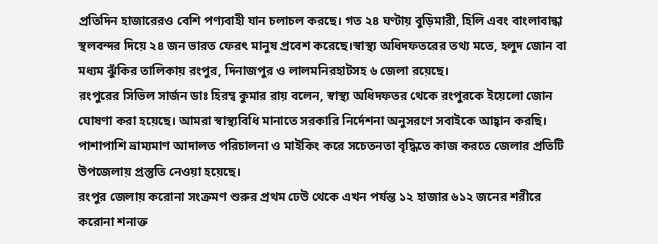প্রতিদিন হাজারেরও বেশি পণ্যবাহী যান চলাচল করছে। গত ২৪ ঘণ্টায় বুড়িমারী, হিলি এবং বাংলাবান্ধা স্থলবন্দর দিয়ে ২৪ জন ভারত ফেরৎ মানুষ প্রবেশ করেছে।স্বাস্থ্য অধিদফতরের তথ্য মতে, হলুদ জোন বা মধ্যম ঝুঁকির তালিকায় রংপুর, দিনাজপুর ও লালমনিরহাটসহ ৬ জেলা রয়েছে।
রংপুরের সিভিল সার্জন ডাঃ হিরম্ব কুমার রায় বলেন, স্বাস্থ্য অধিদফতর থেকে রংপুরকে ইয়েলো জোন ঘোষণা করা হয়েছে। আমরা স্বাস্থ্যবিধি মানাতে সরকারি নির্দেশনা অনুসরণে সবাইকে আহ্বান করছি। পাশাপাশি ভ্রাম্যমাণ আদালত পরিচালনা ও মাইকিং করে সচেতনতা বৃদ্ধিতে কাজ করতে জেলার প্রতিটি উপজেলায় প্রস্তুতি নেওয়া হয়েছে।
রংপুর জেলায় করোনা সংক্রমণ শুরুর প্রথম ঢেউ থেকে এখন পর্যন্ত ১২ হাজার ৬১২ জনের শরীরে করোনা শনাক্ত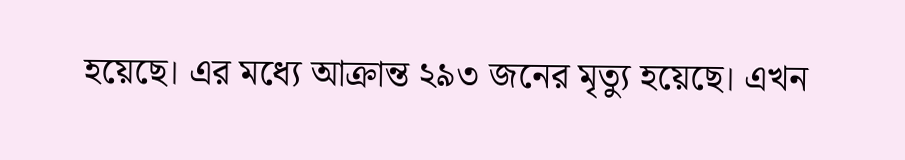হয়েছে। এর মধ্যে আক্রান্ত ২৯৩ জনের মৃত্যু হয়েছে। এখন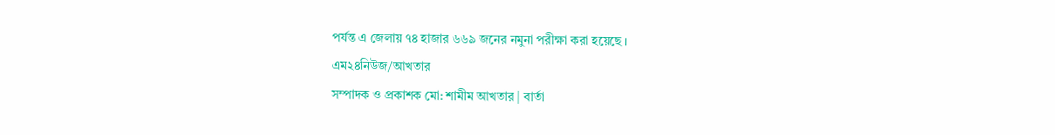পর্যন্ত এ জেলায় ৭৪ হাজার ৬৬৯ জনের নমুনা পরীক্ষা করা হয়েছে ।
এম২৪নিউজ/আখতার
সম্পাদক ও প্রকাশক মো: শামীম আখতার | বার্তা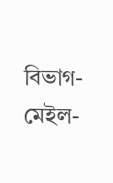বিভাগ- মেইল-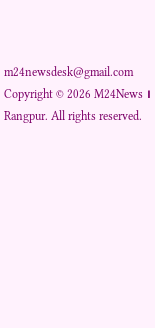m24newsdesk@gmail.com
Copyright © 2026 M24News । Rangpur. All rights reserved.